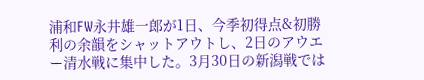浦和FW永井雄一郎が1日、今季初得点&初勝利の余韻をシャットアウトし、2日のアウエー清水戦に集中した。3月30日の新潟戦では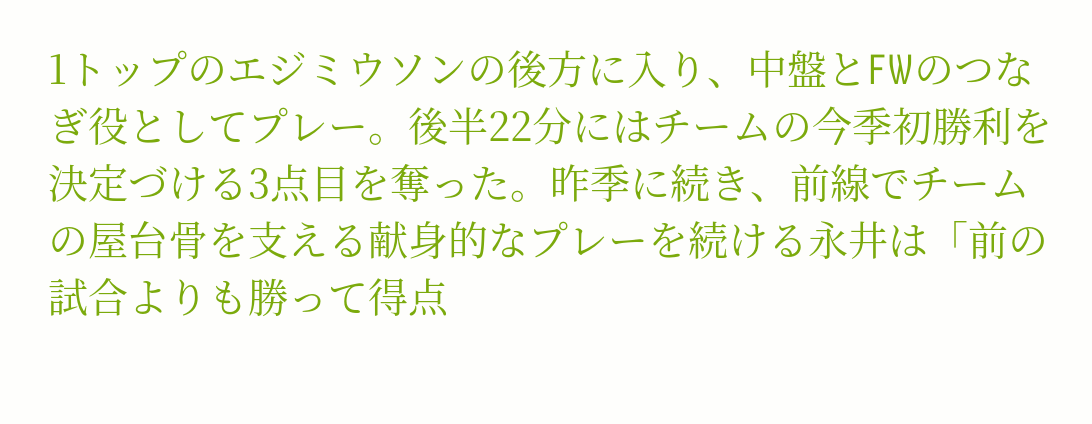1トップのエジミウソンの後方に入り、中盤とFWのつなぎ役としてプレー。後半22分にはチームの今季初勝利を決定づける3点目を奪った。昨季に続き、前線でチームの屋台骨を支える献身的なプレーを続ける永井は「前の試合よりも勝って得点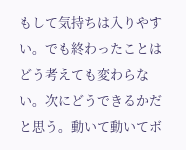もして気持ちは入りやすい。でも終わったことはどう考えても変わらない。次にどうできるかだと思う。動いて動いてボ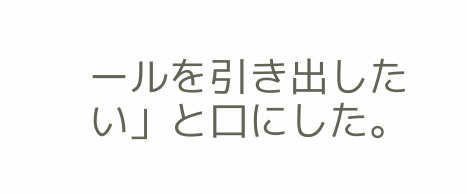ールを引き出したい」と口にした。